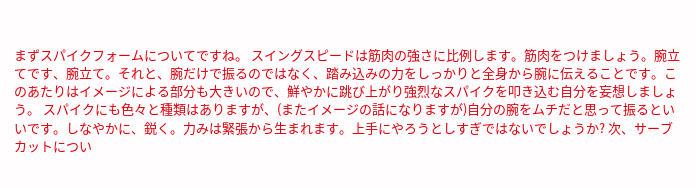まずスパイクフォームについてですね。 スイングスピードは筋肉の強さに比例します。筋肉をつけましょう。腕立てです、腕立て。それと、腕だけで振るのではなく、踏み込みの力をしっかりと全身から腕に伝えることです。このあたりはイメージによる部分も大きいので、鮮やかに跳び上がり強烈なスパイクを叩き込む自分を妄想しましょう。 スパイクにも色々と種類はありますが、(またイメージの話になりますが)自分の腕をムチだと思って振るといいです。しなやかに、鋭く。力みは緊張から生まれます。上手にやろうとしすぎではないでしょうか? 次、サーブカットについ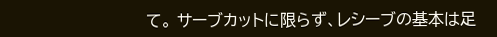て。 サーブカットに限らず、レシーブの基本は足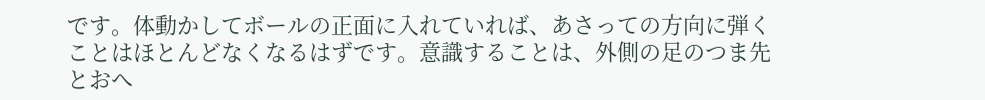です。体動かしてボールの正面に入れていれば、あさっての方向に弾くことはほとんどなくなるはずです。意識することは、外側の足のつま先とおへ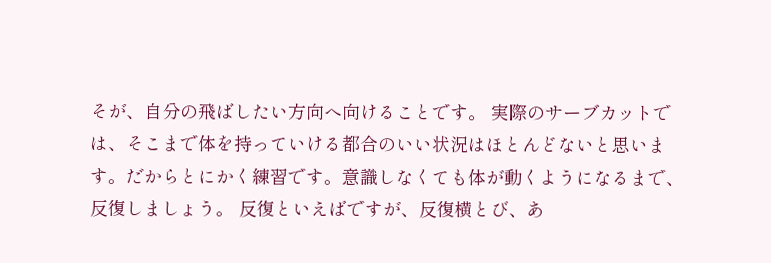そが、自分の飛ばしたい方向へ向けることです。 実際のサーブカットでは、そこまで体を持っていける都合のいい状況はほとんどないと思います。だからとにかく練習です。意識しなくても体が動くようになるまで、反復しましょう。 反復といえばですが、反復横とび、あ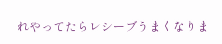れやってたらレシーブうまくなりま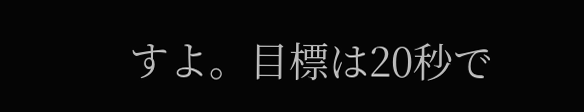すよ。目標は20秒で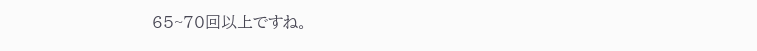65~70回以上ですね。